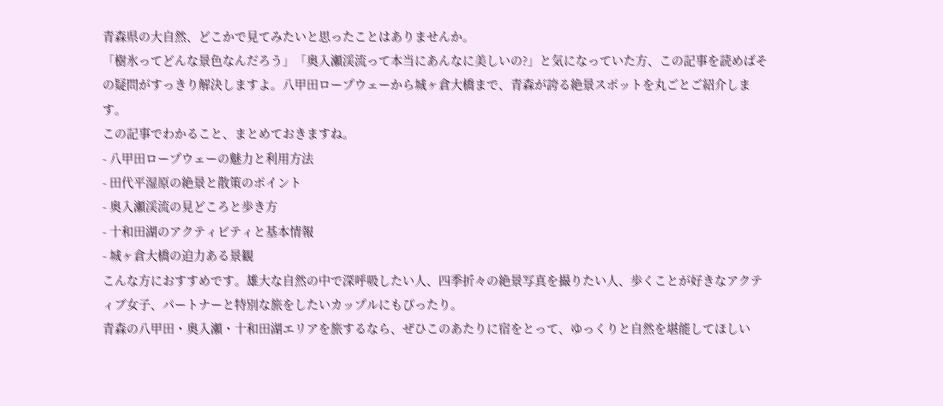青森県の大自然、どこかで見てみたいと思ったことはありませんか。
「樹氷ってどんな景色なんだろう」「奥入瀬渓流って本当にあんなに美しいの?」と気になっていた方、この記事を読めばその疑問がすっきり解決しますよ。八甲田ロープウェーから城ヶ倉大橋まで、青森が誇る絶景スポットを丸ごとご紹介します。
この記事でわかること、まとめておきますね。
- 八甲田ロープウェーの魅力と利用方法
- 田代平湿原の絶景と散策のポイント
- 奥入瀬渓流の見どころと歩き方
- 十和田湖のアクティビティと基本情報
- 城ヶ倉大橋の迫力ある景観
こんな方におすすめです。雄大な自然の中で深呼吸したい人、四季折々の絶景写真を撮りたい人、歩くことが好きなアクティブ女子、パートナーと特別な旅をしたいカップルにもぴったり。
青森の八甲田・奥入瀬・十和田湖エリアを旅するなら、ぜひこのあたりに宿をとって、ゆっくりと自然を堪能してほしい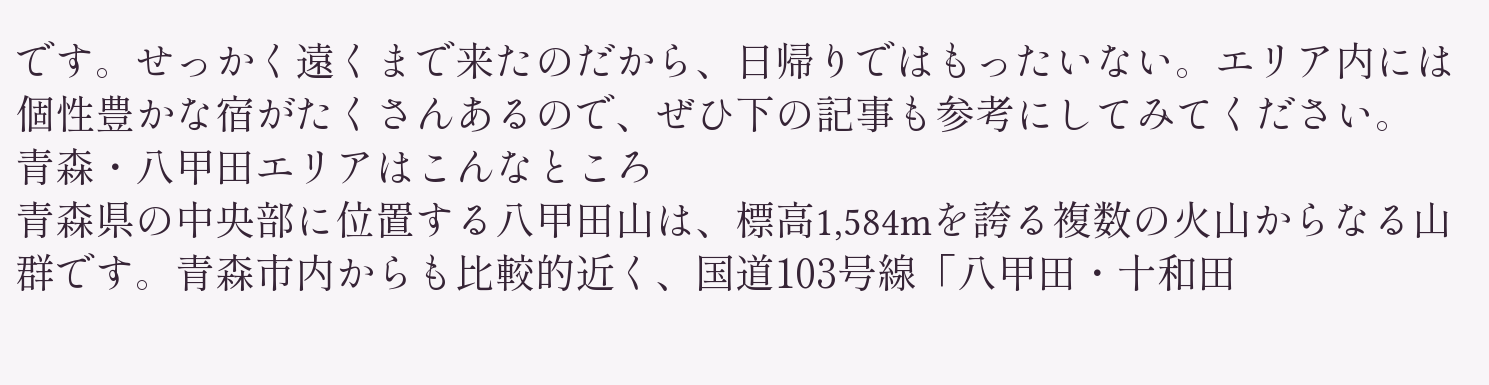です。せっかく遠くまで来たのだから、日帰りではもったいない。エリア内には個性豊かな宿がたくさんあるので、ぜひ下の記事も参考にしてみてください。
青森・八甲田エリアはこんなところ
青森県の中央部に位置する八甲田山は、標高1,584mを誇る複数の火山からなる山群です。青森市内からも比較的近く、国道103号線「八甲田・十和田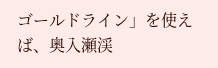ゴールドライン」を使えば、奥入瀬渓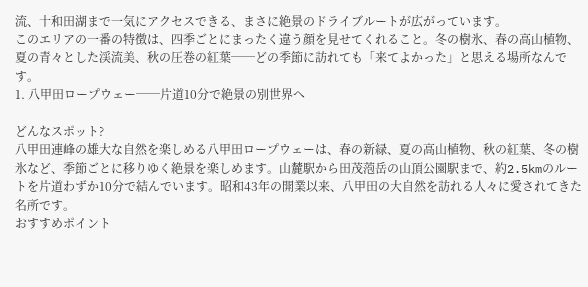流、十和田湖まで一気にアクセスできる、まさに絶景のドライブルートが広がっています。
このエリアの一番の特徴は、四季ごとにまったく違う顔を見せてくれること。冬の樹氷、春の高山植物、夏の青々とした渓流美、秋の圧巻の紅葉──どの季節に訪れても「来てよかった」と思える場所なんです。
1. 八甲田ロープウェー──片道10分で絶景の別世界へ

どんなスポット?
八甲田連峰の雄大な自然を楽しめる八甲田ロープウェーは、春の新緑、夏の高山植物、秋の紅葉、冬の樹氷など、季節ごとに移りゆく絶景を楽しめます。山麓駅から田茂萢岳の山頂公園駅まで、約2.5kmのルートを片道わずか10分で結んでいます。昭和43年の開業以来、八甲田の大自然を訪れる人々に愛されてきた名所です。
おすすめポイント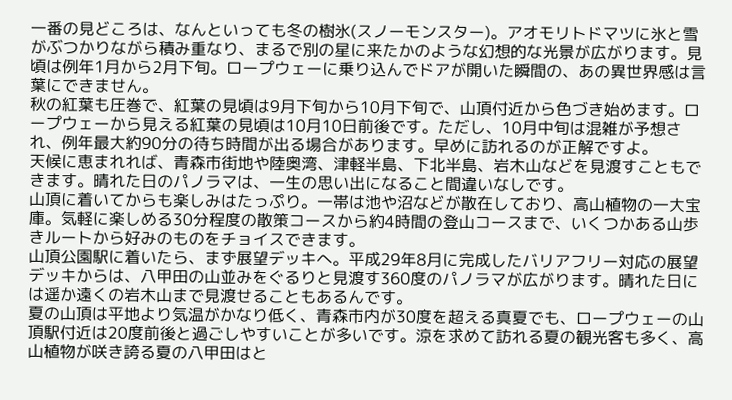一番の見どころは、なんといっても冬の樹氷(スノーモンスター)。アオモリトドマツに氷と雪がぶつかりながら積み重なり、まるで別の星に来たかのような幻想的な光景が広がります。見頃は例年1月から2月下旬。ロープウェーに乗り込んでドアが開いた瞬間の、あの異世界感は言葉にできません。
秋の紅葉も圧巻で、紅葉の見頃は9月下旬から10月下旬で、山頂付近から色づき始めます。ロープウェーから見える紅葉の見頃は10月10日前後です。ただし、10月中旬は混雑が予想され、例年最大約90分の待ち時間が出る場合があります。早めに訪れるのが正解ですよ。
天候に恵まれれば、青森市街地や陸奥湾、津軽半島、下北半島、岩木山などを見渡すこともできます。晴れた日のパノラマは、一生の思い出になること間違いなしです。
山頂に着いてからも楽しみはたっぷり。一帯は池や沼などが散在しており、高山植物の一大宝庫。気軽に楽しめる30分程度の散策コースから約4時間の登山コースまで、いくつかある山歩きルートから好みのものをチョイスできます。
山頂公園駅に着いたら、まず展望デッキへ。平成29年8月に完成したバリアフリー対応の展望デッキからは、八甲田の山並みをぐるりと見渡す360度のパノラマが広がります。晴れた日には遥か遠くの岩木山まで見渡せることもあるんです。
夏の山頂は平地より気温がかなり低く、青森市内が30度を超える真夏でも、ロープウェーの山頂駅付近は20度前後と過ごしやすいことが多いです。涼を求めて訪れる夏の観光客も多く、高山植物が咲き誇る夏の八甲田はと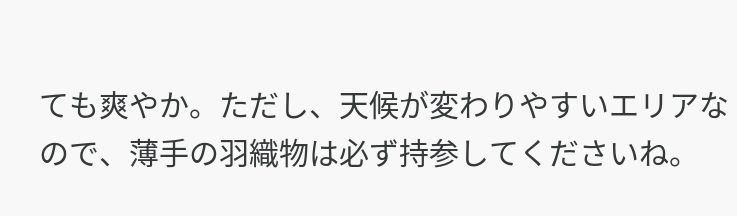ても爽やか。ただし、天候が変わりやすいエリアなので、薄手の羽織物は必ず持参してくださいね。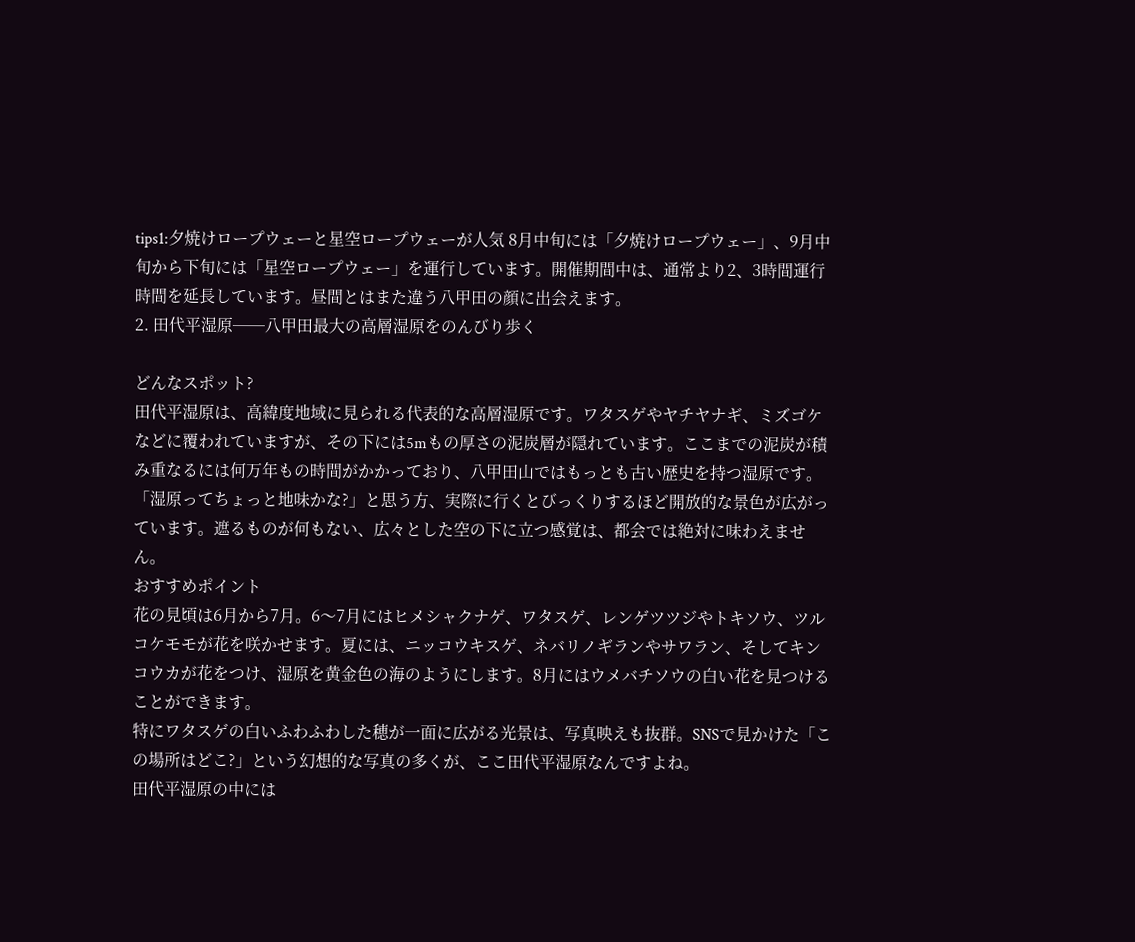tips1:夕焼けロープウェーと星空ロープウェーが人気 8月中旬には「夕焼けロープウェー」、9月中旬から下旬には「星空ロープウェー」を運行しています。開催期間中は、通常より2、3時間運行時間を延長しています。昼間とはまた違う八甲田の顔に出会えます。
2. 田代平湿原──八甲田最大の高層湿原をのんびり歩く

どんなスポット?
田代平湿原は、高緯度地域に見られる代表的な高層湿原です。ワタスゲやヤチヤナギ、ミズゴケなどに覆われていますが、その下には5mもの厚さの泥炭層が隠れています。ここまでの泥炭が積み重なるには何万年もの時間がかかっており、八甲田山ではもっとも古い歴史を持つ湿原です。
「湿原ってちょっと地味かな?」と思う方、実際に行くとびっくりするほど開放的な景色が広がっています。遮るものが何もない、広々とした空の下に立つ感覚は、都会では絶対に味わえません。
おすすめポイント
花の見頃は6月から7月。6〜7月にはヒメシャクナゲ、ワタスゲ、レンゲツツジやトキソウ、ツルコケモモが花を咲かせます。夏には、ニッコウキスゲ、ネバリノギランやサワラン、そしてキンコウカが花をつけ、湿原を黄金色の海のようにします。8月にはウメバチソウの白い花を見つけることができます。
特にワタスゲの白いふわふわした穂が一面に広がる光景は、写真映えも抜群。SNSで見かけた「この場所はどこ?」という幻想的な写真の多くが、ここ田代平湿原なんですよね。
田代平湿原の中には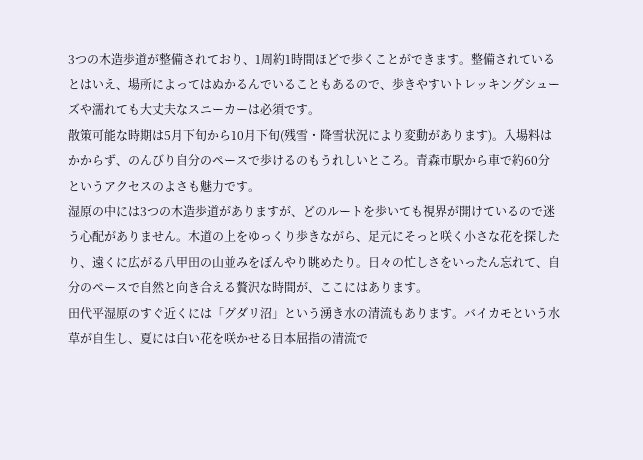3つの木造歩道が整備されており、1周約1時間ほどで歩くことができます。整備されているとはいえ、場所によってはぬかるんでいることもあるので、歩きやすいトレッキングシューズや濡れても大丈夫なスニーカーは必須です。
散策可能な時期は5月下旬から10月下旬(残雪・降雪状況により変動があります)。入場料はかからず、のんびり自分のペースで歩けるのもうれしいところ。青森市駅から車で約60分というアクセスのよさも魅力です。
湿原の中には3つの木造歩道がありますが、どのルートを歩いても視界が開けているので迷う心配がありません。木道の上をゆっくり歩きながら、足元にそっと咲く小さな花を探したり、遠くに広がる八甲田の山並みをぼんやり眺めたり。日々の忙しさをいったん忘れて、自分のペースで自然と向き合える贅沢な時間が、ここにはあります。
田代平湿原のすぐ近くには「グダリ沼」という湧き水の清流もあります。バイカモという水草が自生し、夏には白い花を咲かせる日本屈指の清流で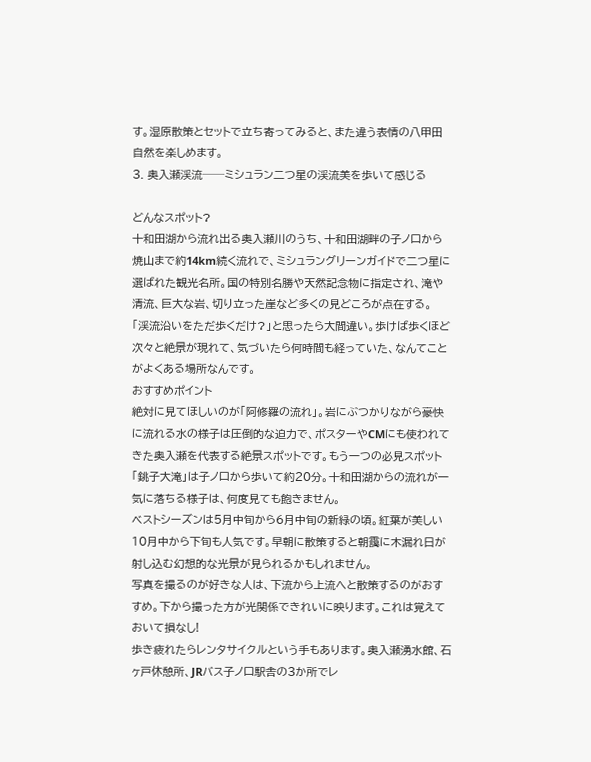す。湿原散策とセットで立ち寄ってみると、また違う表情の八甲田自然を楽しめます。
3. 奥入瀬渓流──ミシュラン二つ星の渓流美を歩いて感じる

どんなスポット?
十和田湖から流れ出る奥入瀬川のうち、十和田湖畔の子ノ口から焼山まで約14km続く流れで、ミシュラングリーンガイドで二つ星に選ばれた観光名所。国の特別名勝や天然記念物に指定され、滝や清流、巨大な岩、切り立った崖など多くの見どころが点在する。
「渓流沿いをただ歩くだけ?」と思ったら大間違い。歩けば歩くほど次々と絶景が現れて、気づいたら何時間も経っていた、なんてことがよくある場所なんです。
おすすめポイント
絶対に見てほしいのが「阿修羅の流れ」。岩にぶつかりながら豪快に流れる水の様子は圧倒的な迫力で、ポスターやCMにも使われてきた奥入瀬を代表する絶景スポットです。もう一つの必見スポット「銚子大滝」は子ノ口から歩いて約20分。十和田湖からの流れが一気に落ちる様子は、何度見ても飽きません。
ベストシーズンは5月中旬から6月中旬の新緑の頃。紅葉が美しい10月中から下旬も人気です。早朝に散策すると朝靄に木漏れ日が射し込む幻想的な光景が見られるかもしれません。
写真を撮るのが好きな人は、下流から上流へと散策するのがおすすめ。下から撮った方が光関係できれいに映ります。これは覚えておいて損なし!
歩き疲れたらレンタサイクルという手もあります。奥入瀬湧水館、石ヶ戸休憩所、JRバス子ノ口駅舎の3か所でレ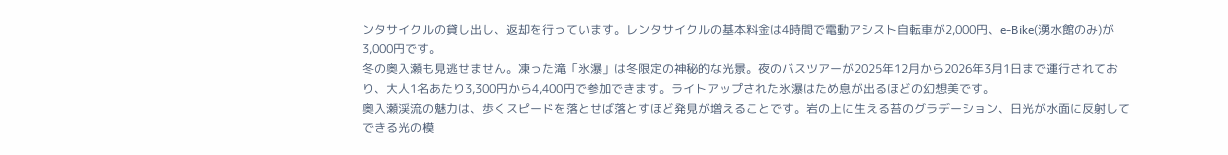ンタサイクルの貸し出し、返却を行っています。レンタサイクルの基本料金は4時間で電動アシスト自転車が2,000円、e-Bike(湧水館のみ)が3,000円です。
冬の奥入瀬も見逃せません。凍った滝「氷瀑」は冬限定の神秘的な光景。夜のバスツアーが2025年12月から2026年3月1日まで運行されており、大人1名あたり3,300円から4,400円で参加できます。ライトアップされた氷瀑はため息が出るほどの幻想美です。
奥入瀬渓流の魅力は、歩くスピードを落とせば落とすほど発見が増えることです。岩の上に生える苔のグラデーション、日光が水面に反射してできる光の模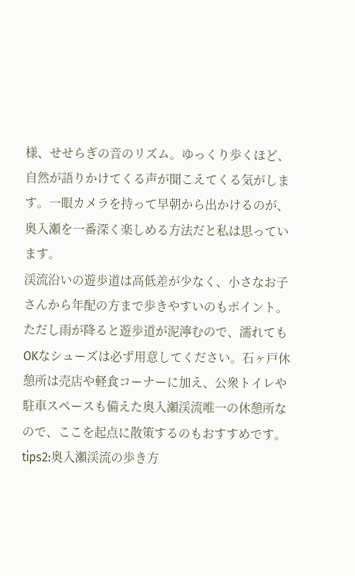様、せせらぎの音のリズム。ゆっくり歩くほど、自然が語りかけてくる声が聞こえてくる気がします。一眼カメラを持って早朝から出かけるのが、奥入瀬を一番深く楽しめる方法だと私は思っています。
渓流沿いの遊歩道は高低差が少なく、小さなお子さんから年配の方まで歩きやすいのもポイント。ただし雨が降ると遊歩道が泥濘むので、濡れてもOKなシューズは必ず用意してください。石ヶ戸休憩所は売店や軽食コーナーに加え、公衆トイレや駐車スペースも備えた奥入瀬渓流唯一の休憩所なので、ここを起点に散策するのもおすすめです。
tips2:奥入瀬渓流の歩き方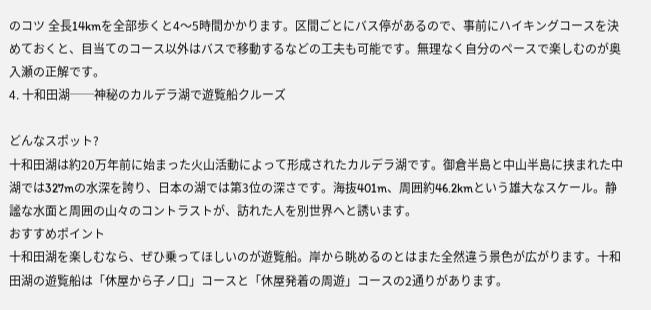のコツ 全長14kmを全部歩くと4〜5時間かかります。区間ごとにバス停があるので、事前にハイキングコースを決めておくと、目当てのコース以外はバスで移動するなどの工夫も可能です。無理なく自分のペースで楽しむのが奥入瀬の正解です。
4. 十和田湖──神秘のカルデラ湖で遊覧船クルーズ

どんなスポット?
十和田湖は約20万年前に始まった火山活動によって形成されたカルデラ湖です。御倉半島と中山半島に挟まれた中湖では327mの水深を誇り、日本の湖では第3位の深さです。海抜401m、周囲約46.2kmという雄大なスケール。静謐な水面と周囲の山々のコントラストが、訪れた人を別世界へと誘います。
おすすめポイント
十和田湖を楽しむなら、ぜひ乗ってほしいのが遊覧船。岸から眺めるのとはまた全然違う景色が広がります。十和田湖の遊覧船は「休屋から子ノ口」コースと「休屋発着の周遊」コースの2通りがあります。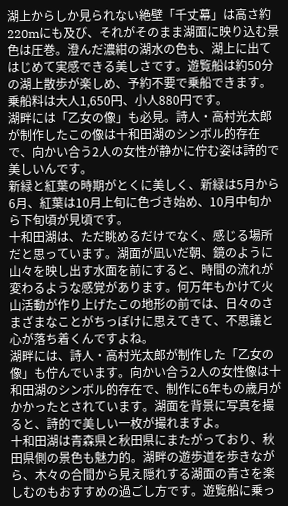湖上からしか見られない絶壁「千丈幕」は高さ約220mにも及び、それがそのまま湖面に映り込む景色は圧巻。澄んだ濃紺の湖水の色も、湖上に出てはじめて実感できる美しさです。遊覧船は約50分の湖上散歩が楽しめ、予約不要で乗船できます。乗船料は大人1,650円、小人880円です。
湖畔には「乙女の像」も必見。詩人・高村光太郎が制作したこの像は十和田湖のシンボル的存在で、向かい合う2人の女性が静かに佇む姿は詩的で美しいんです。
新緑と紅葉の時期がとくに美しく、新緑は5月から6月、紅葉は10月上旬に色づき始め、10月中旬から下旬頃が見頃です。
十和田湖は、ただ眺めるだけでなく、感じる場所だと思っています。湖面が凪いだ朝、鏡のように山々を映し出す水面を前にすると、時間の流れが変わるような感覚があります。何万年もかけて火山活動が作り上げたこの地形の前では、日々のさまざまなことがちっぽけに思えてきて、不思議と心が落ち着くんですよね。
湖畔には、詩人・高村光太郎が制作した「乙女の像」も佇んでいます。向かい合う2人の女性像は十和田湖のシンボル的存在で、制作に6年もの歳月がかかったとされています。湖面を背景に写真を撮ると、詩的で美しい一枚が撮れますよ。
十和田湖は青森県と秋田県にまたがっており、秋田県側の景色も魅力的。湖畔の遊歩道を歩きながら、木々の合間から見え隠れする湖面の青さを楽しむのもおすすめの過ごし方です。遊覧船に乗っ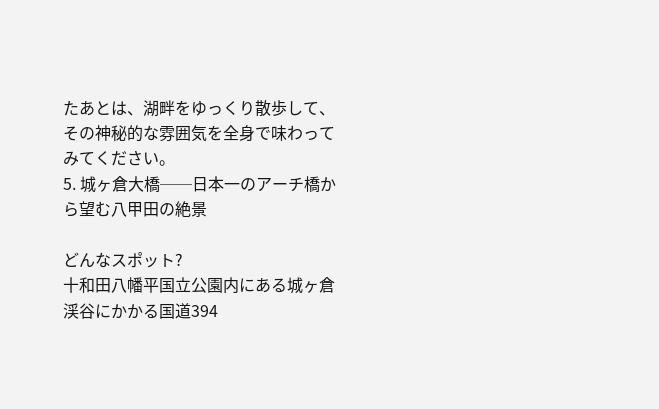たあとは、湖畔をゆっくり散歩して、その神秘的な雰囲気を全身で味わってみてください。
5. 城ヶ倉大橋──日本一のアーチ橋から望む八甲田の絶景

どんなスポット?
十和田八幡平国立公園内にある城ヶ倉渓谷にかかる国道394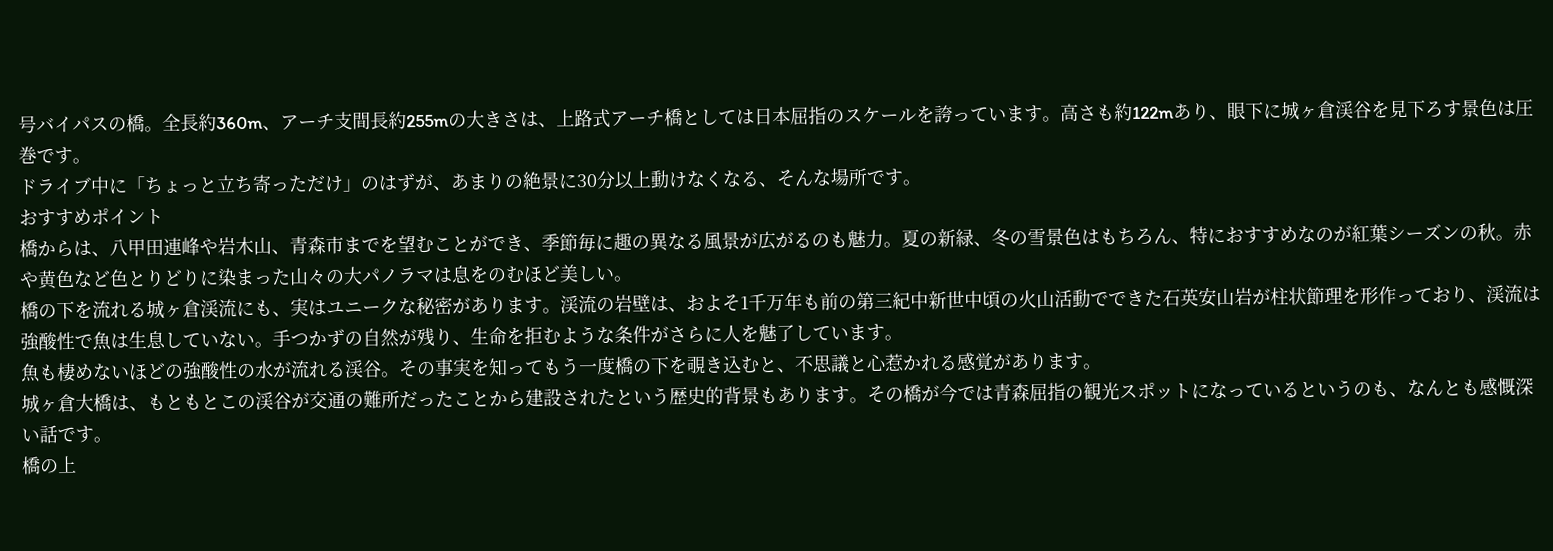号バイパスの橋。全長約360m、アーチ支間長約255mの大きさは、上路式アーチ橋としては日本屈指のスケールを誇っています。高さも約122mあり、眼下に城ヶ倉渓谷を見下ろす景色は圧巻です。
ドライブ中に「ちょっと立ち寄っただけ」のはずが、あまりの絶景に30分以上動けなくなる、そんな場所です。
おすすめポイント
橋からは、八甲田連峰や岩木山、青森市までを望むことができ、季節毎に趣の異なる風景が広がるのも魅力。夏の新緑、冬の雪景色はもちろん、特におすすめなのが紅葉シーズンの秋。赤や黄色など色とりどりに染まった山々の大パノラマは息をのむほど美しい。
橋の下を流れる城ヶ倉渓流にも、実はユニークな秘密があります。渓流の岩壁は、およそ1千万年も前の第三紀中新世中頃の火山活動でできた石英安山岩が柱状節理を形作っており、渓流は強酸性で魚は生息していない。手つかずの自然が残り、生命を拒むような条件がさらに人を魅了しています。
魚も棲めないほどの強酸性の水が流れる渓谷。その事実を知ってもう一度橋の下を覗き込むと、不思議と心惹かれる感覚があります。
城ヶ倉大橋は、もともとこの渓谷が交通の難所だったことから建設されたという歴史的背景もあります。その橋が今では青森屈指の観光スポットになっているというのも、なんとも感慨深い話です。
橋の上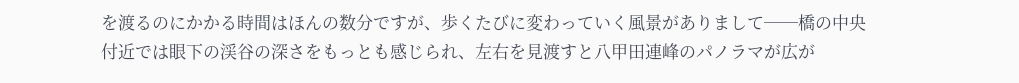を渡るのにかかる時間はほんの数分ですが、歩くたびに変わっていく風景がありまして──橋の中央付近では眼下の渓谷の深さをもっとも感じられ、左右を見渡すと八甲田連峰のパノラマが広が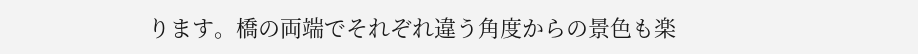ります。橋の両端でそれぞれ違う角度からの景色も楽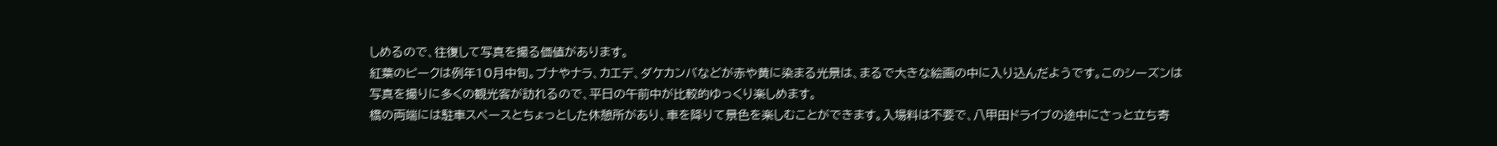しめるので、往復して写真を撮る価値があります。
紅葉のピークは例年10月中旬。ブナやナラ、カエデ、ダケカンバなどが赤や黄に染まる光景は、まるで大きな絵画の中に入り込んだようです。このシーズンは写真を撮りに多くの観光客が訪れるので、平日の午前中が比較的ゆっくり楽しめます。
橋の両端には駐車スペースとちょっとした休憩所があり、車を降りて景色を楽しむことができます。入場料は不要で、八甲田ドライブの途中にさっと立ち寄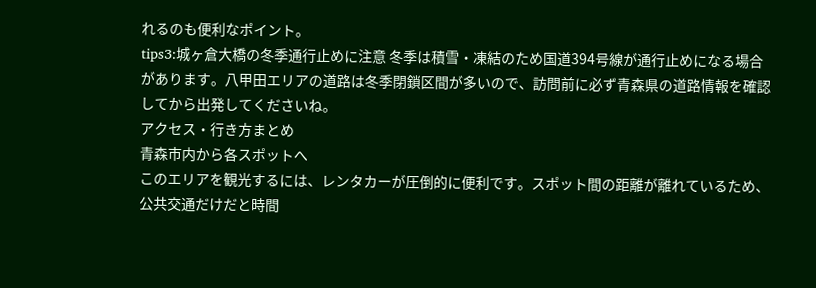れるのも便利なポイント。
tips3:城ヶ倉大橋の冬季通行止めに注意 冬季は積雪・凍結のため国道394号線が通行止めになる場合があります。八甲田エリアの道路は冬季閉鎖区間が多いので、訪問前に必ず青森県の道路情報を確認してから出発してくださいね。
アクセス・行き方まとめ
青森市内から各スポットへ
このエリアを観光するには、レンタカーが圧倒的に便利です。スポット間の距離が離れているため、公共交通だけだと時間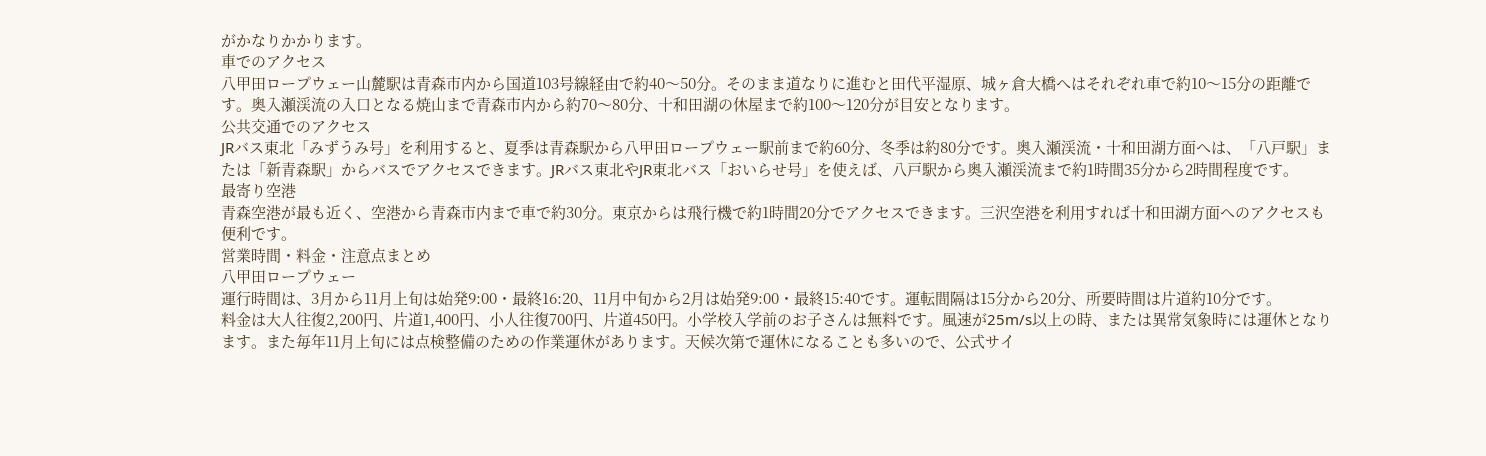がかなりかかります。
車でのアクセス
八甲田ロープウェー山麓駅は青森市内から国道103号線経由で約40〜50分。そのまま道なりに進むと田代平湿原、城ヶ倉大橋へはそれぞれ車で約10〜15分の距離です。奥入瀬渓流の入口となる焼山まで青森市内から約70〜80分、十和田湖の休屋まで約100〜120分が目安となります。
公共交通でのアクセス
JRバス東北「みずうみ号」を利用すると、夏季は青森駅から八甲田ロープウェー駅前まで約60分、冬季は約80分です。奥入瀬渓流・十和田湖方面へは、「八戸駅」または「新青森駅」からバスでアクセスできます。JRバス東北やJR東北バス「おいらせ号」を使えば、八戸駅から奥入瀬渓流まで約1時間35分から2時間程度です。
最寄り空港
青森空港が最も近く、空港から青森市内まで車で約30分。東京からは飛行機で約1時間20分でアクセスできます。三沢空港を利用すれば十和田湖方面へのアクセスも便利です。
営業時間・料金・注意点まとめ
八甲田ロープウェー
運行時間は、3月から11月上旬は始発9:00・最終16:20、11月中旬から2月は始発9:00・最終15:40です。運転間隔は15分から20分、所要時間は片道約10分です。
料金は大人往復2,200円、片道1,400円、小人往復700円、片道450円。小学校入学前のお子さんは無料です。風速が25m/s以上の時、または異常気象時には運休となります。また毎年11月上旬には点検整備のための作業運休があります。天候次第で運休になることも多いので、公式サイ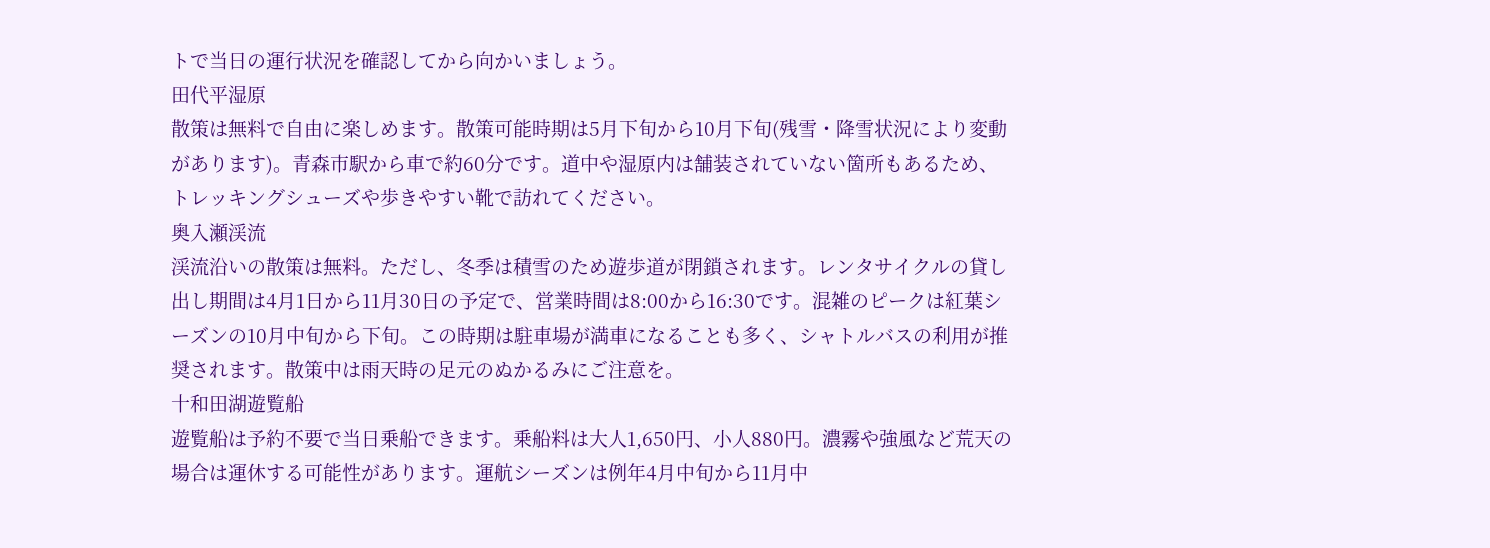トで当日の運行状況を確認してから向かいましょう。
田代平湿原
散策は無料で自由に楽しめます。散策可能時期は5月下旬から10月下旬(残雪・降雪状況により変動があります)。青森市駅から車で約60分です。道中や湿原内は舗装されていない箇所もあるため、トレッキングシューズや歩きやすい靴で訪れてください。
奥入瀬渓流
渓流沿いの散策は無料。ただし、冬季は積雪のため遊歩道が閉鎖されます。レンタサイクルの貸し出し期間は4月1日から11月30日の予定で、営業時間は8:00から16:30です。混雑のピークは紅葉シーズンの10月中旬から下旬。この時期は駐車場が満車になることも多く、シャトルバスの利用が推奨されます。散策中は雨天時の足元のぬかるみにご注意を。
十和田湖遊覧船
遊覧船は予約不要で当日乗船できます。乗船料は大人1,650円、小人880円。濃霧や強風など荒天の場合は運休する可能性があります。運航シーズンは例年4月中旬から11月中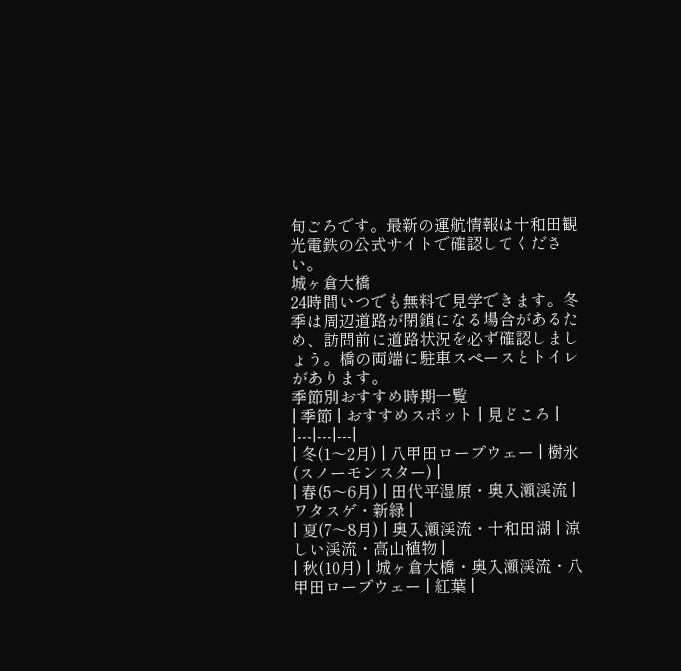旬ごろです。最新の運航情報は十和田観光電鉄の公式サイトで確認してください。
城ヶ倉大橋
24時間いつでも無料で見学できます。冬季は周辺道路が閉鎖になる場合があるため、訪問前に道路状況を必ず確認しましょう。橋の両端に駐車スペースとトイレがあります。
季節別おすすめ時期一覧
| 季節 | おすすめスポット | 見どころ |
|---|---|---|
| 冬(1〜2月) | 八甲田ロープウェー | 樹氷(スノーモンスター) |
| 春(5〜6月) | 田代平湿原・奥入瀬渓流 | ワタスゲ・新緑 |
| 夏(7〜8月) | 奥入瀬渓流・十和田湖 | 涼しい渓流・高山植物 |
| 秋(10月) | 城ヶ倉大橋・奥入瀬渓流・八甲田ロープウェー | 紅葉 |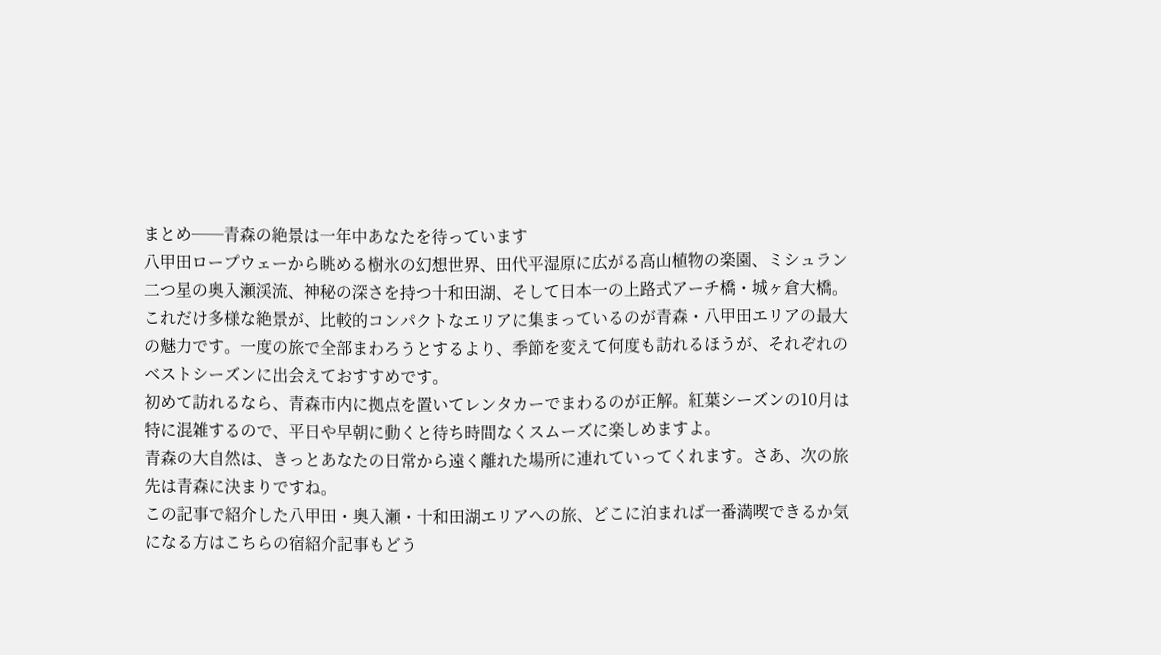まとめ──青森の絶景は一年中あなたを待っています
八甲田ロープウェーから眺める樹氷の幻想世界、田代平湿原に広がる高山植物の楽園、ミシュラン二つ星の奥入瀬渓流、神秘の深さを持つ十和田湖、そして日本一の上路式アーチ橋・城ヶ倉大橋。
これだけ多様な絶景が、比較的コンパクトなエリアに集まっているのが青森・八甲田エリアの最大の魅力です。一度の旅で全部まわろうとするより、季節を変えて何度も訪れるほうが、それぞれのベストシーズンに出会えておすすめです。
初めて訪れるなら、青森市内に拠点を置いてレンタカーでまわるのが正解。紅葉シーズンの10月は特に混雑するので、平日や早朝に動くと待ち時間なくスムーズに楽しめますよ。
青森の大自然は、きっとあなたの日常から遠く離れた場所に連れていってくれます。さあ、次の旅先は青森に決まりですね。
この記事で紹介した八甲田・奥入瀬・十和田湖エリアへの旅、どこに泊まれば一番満喫できるか気になる方はこちらの宿紹介記事もどう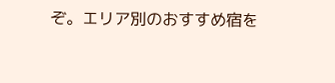ぞ。エリア別のおすすめ宿を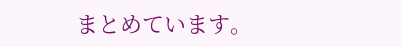まとめています。